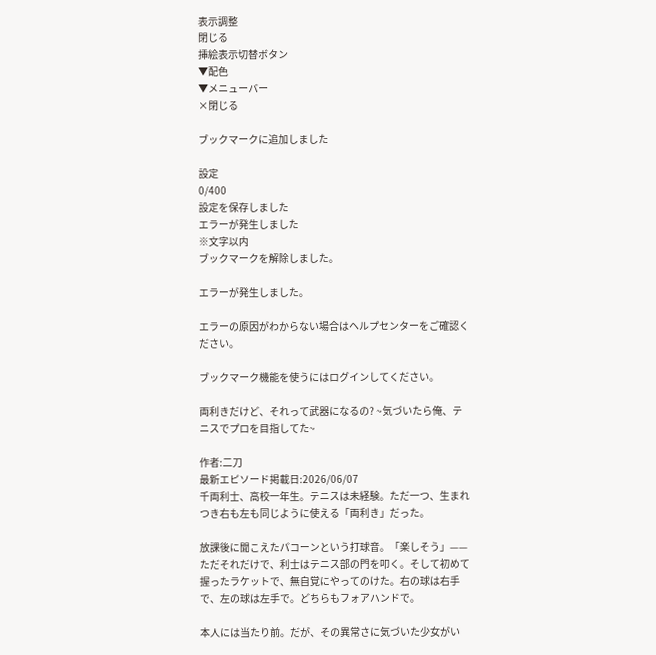表示調整
閉じる
挿絵表示切替ボタン
▼配色
▼メニューバー
×閉じる

ブックマークに追加しました

設定
0/400
設定を保存しました
エラーが発生しました
※文字以内
ブックマークを解除しました。

エラーが発生しました。

エラーの原因がわからない場合はヘルプセンターをご確認ください。

ブックマーク機能を使うにはログインしてください。

両利きだけど、それって武器になるの? ~気づいたら俺、テニスでプロを目指してた~

作者:二刀
最新エピソード掲載日:2026/06/07
千両利士、高校一年生。テニスは未経験。ただ一つ、生まれつき右も左も同じように使える「両利き」だった。

放課後に聞こえたパコーンという打球音。「楽しそう」——ただそれだけで、利士はテニス部の門を叩く。そして初めて握ったラケットで、無自覚にやってのけた。右の球は右手で、左の球は左手で。どちらもフォアハンドで。

本人には当たり前。だが、その異常さに気づいた少女がい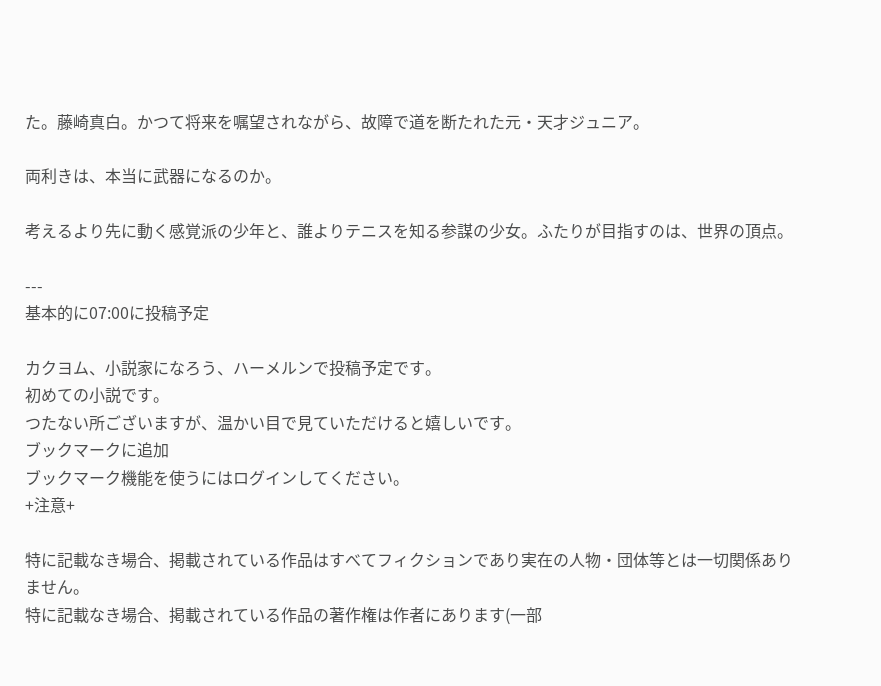た。藤崎真白。かつて将来を嘱望されながら、故障で道を断たれた元・天才ジュニア。

両利きは、本当に武器になるのか。

考えるより先に動く感覚派の少年と、誰よりテニスを知る参謀の少女。ふたりが目指すのは、世界の頂点。

---
基本的に07:00に投稿予定

カクヨム、小説家になろう、ハーメルンで投稿予定です。
初めての小説です。
つたない所ございますが、温かい目で見ていただけると嬉しいです。
ブックマークに追加
ブックマーク機能を使うにはログインしてください。
+注意+

特に記載なき場合、掲載されている作品はすべてフィクションであり実在の人物・団体等とは一切関係ありません。
特に記載なき場合、掲載されている作品の著作権は作者にあります(一部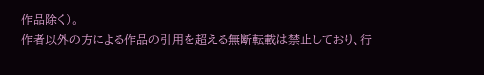作品除く)。
作者以外の方による作品の引用を超える無断転載は禁止しており、行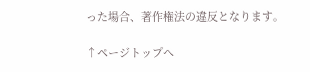った場合、著作権法の違反となります。

↑ページトップへ